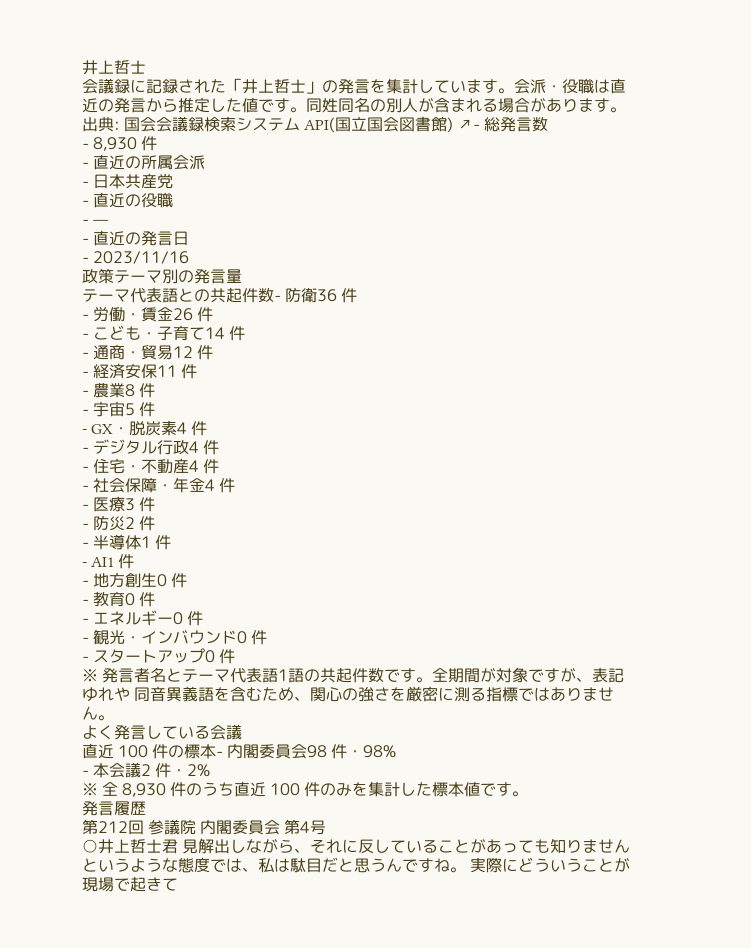井上哲士
会議録に記録された「井上哲士」の発言を集計しています。会派・役職は直近の発言から推定した値です。同姓同名の別人が含まれる場合があります。
出典: 国会会議録検索システム API(国立国会図書館) ↗- 総発言数
- 8,930 件
- 直近の所属会派
- 日本共産党
- 直近の役職
- —
- 直近の発言日
- 2023/11/16
政策テーマ別の発言量
テーマ代表語との共起件数- 防衛36 件
- 労働・賃金26 件
- こども・子育て14 件
- 通商・貿易12 件
- 経済安保11 件
- 農業8 件
- 宇宙5 件
- GX・脱炭素4 件
- デジタル行政4 件
- 住宅・不動産4 件
- 社会保障・年金4 件
- 医療3 件
- 防災2 件
- 半導体1 件
- AI1 件
- 地方創生0 件
- 教育0 件
- エネルギー0 件
- 観光・インバウンド0 件
- スタートアップ0 件
※ 発言者名とテーマ代表語1語の共起件数です。全期間が対象ですが、表記ゆれや 同音異義語を含むため、関心の強さを厳密に測る指標ではありません。
よく発言している会議
直近 100 件の標本- 内閣委員会98 件・98%
- 本会議2 件・2%
※ 全 8,930 件のうち直近 100 件のみを集計した標本値です。
発言履歴
第212回 参議院 内閣委員会 第4号
○井上哲士君 見解出しながら、それに反していることがあっても知りませんというような態度では、私は駄目だと思うんですね。 実際にどういうことが現場で起きて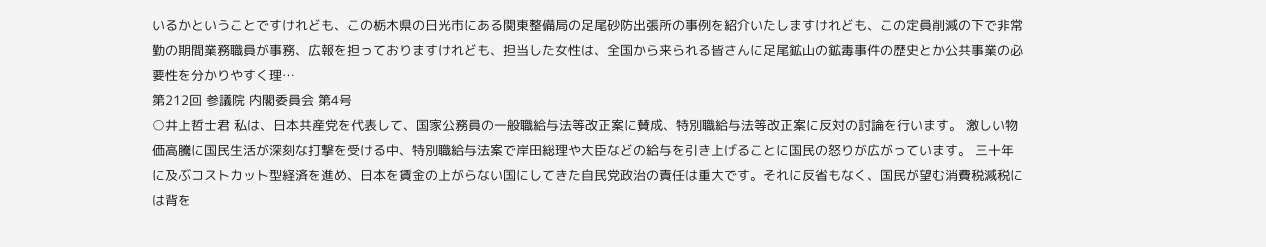いるかということですけれども、この栃木県の日光市にある関東整備局の足尾砂防出張所の事例を紹介いたしますけれども、この定員削減の下で非常勤の期間業務職員が事務、広報を担っておりますけれども、担当した女性は、全国から来られる皆さんに足尾鉱山の鉱毒事件の歴史とか公共事業の必要性を分かりやすく理…
第212回 参議院 内閣委員会 第4号
○井上哲士君 私は、日本共産党を代表して、国家公務員の一般職給与法等改正案に賛成、特別職給与法等改正案に反対の討論を行います。 激しい物価高騰に国民生活が深刻な打撃を受ける中、特別職給与法案で岸田総理や大臣などの給与を引き上げることに国民の怒りが広がっています。 三十年に及ぶコストカット型経済を進め、日本を賃金の上がらない国にしてきた自民党政治の責任は重大です。それに反省もなく、国民が望む消費税減税には背を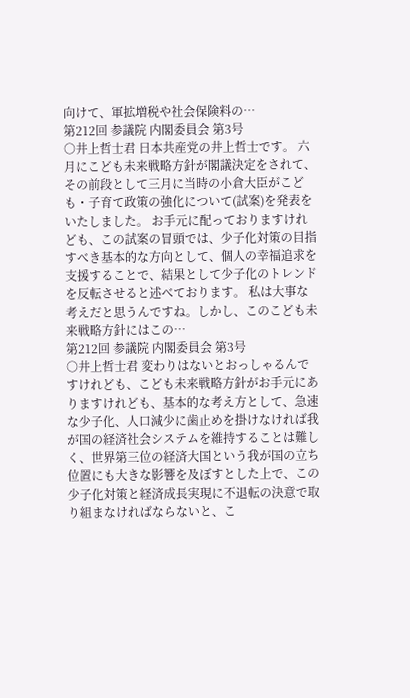向けて、軍拡増税や社会保険料の…
第212回 参議院 内閣委員会 第3号
○井上哲士君 日本共産党の井上哲士です。 六月にこども未来戦略方針が閣議決定をされて、その前段として三月に当時の小倉大臣がこども・子育て政策の強化について(試案)を発表をいたしました。 お手元に配っておりますけれども、この試案の冒頭では、少子化対策の目指すべき基本的な方向として、個人の幸福追求を支援することで、結果として少子化のトレンドを反転させると述べております。 私は大事な考えだと思うんですね。しかし、このこども未来戦略方針にはこの…
第212回 参議院 内閣委員会 第3号
○井上哲士君 変わりはないとおっしゃるんですけれども、こども未来戦略方針がお手元にありますけれども、基本的な考え方として、急速な少子化、人口減少に歯止めを掛けなければ我が国の経済社会システムを維持することは難しく、世界第三位の経済大国という我が国の立ち位置にも大きな影響を及ぼすとした上で、この少子化対策と経済成長実現に不退転の決意で取り組まなければならないと、こ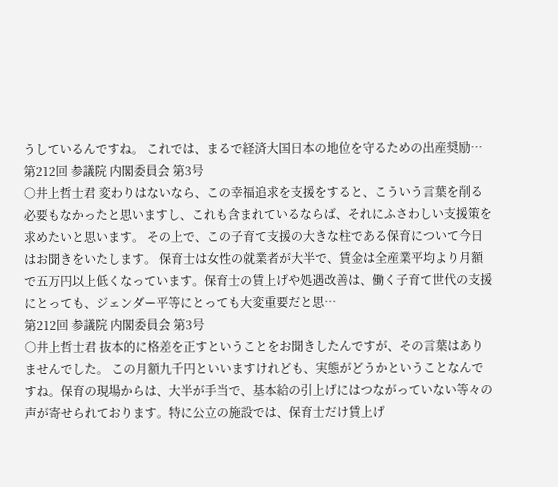うしているんですね。 これでは、まるで経済大国日本の地位を守るための出産奨励…
第212回 参議院 内閣委員会 第3号
○井上哲士君 変わりはないなら、この幸福追求を支援をすると、こういう言葉を削る必要もなかったと思いますし、これも含まれているならば、それにふさわしい支援策を求めたいと思います。 その上で、この子育て支援の大きな柱である保育について今日はお聞きをいたします。 保育士は女性の就業者が大半で、賃金は全産業平均より月額で五万円以上低くなっています。保育士の賃上げや処遇改善は、働く子育て世代の支援にとっても、ジェンダー平等にとっても大変重要だと思…
第212回 参議院 内閣委員会 第3号
○井上哲士君 抜本的に格差を正すということをお聞きしたんですが、その言葉はありませんでした。 この月額九千円といいますけれども、実態がどうかということなんですね。保育の現場からは、大半が手当で、基本給の引上げにはつながっていない等々の声が寄せられております。特に公立の施設では、保育士だけ賃上げ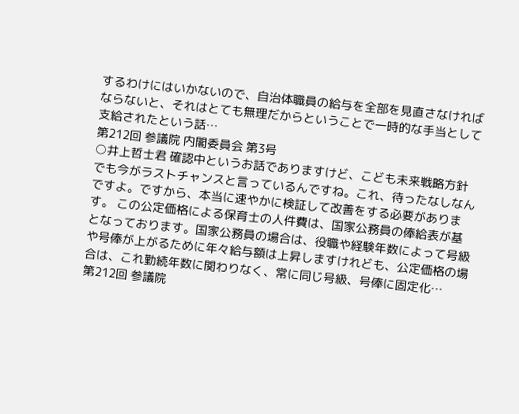するわけにはいかないので、自治体職員の給与を全部を見直さなければならないと、それはとても無理だからということで一時的な手当として支給されたという話…
第212回 参議院 内閣委員会 第3号
○井上哲士君 確認中というお話でありますけど、こども未来戦略方針でも今がラストチャンスと言っているんですね。これ、待ったなしなんですよ。ですから、本当に速やかに検証して改善をする必要があります。 この公定価格による保育士の人件費は、国家公務員の俸給表が基となっております。国家公務員の場合は、役職や経験年数によって号級や号俸が上がるために年々給与額は上昇しますけれども、公定価格の場合は、これ勤続年数に関わりなく、常に同じ号級、号俸に固定化…
第212回 参議院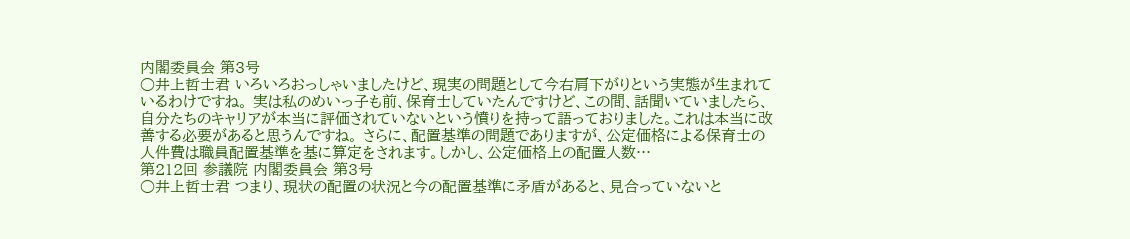内閣委員会 第3号
○井上哲士君 いろいろおっしゃいましたけど、現実の問題として今右肩下がりという実態が生まれているわけですね。 実は私のめいっ子も前、保育士していたんですけど、この間、話聞いていましたら、自分たちのキャリアが本当に評価されていないという憤りを持って語っておりました。これは本当に改善する必要があると思うんですね。 さらに、配置基準の問題でありますが、公定価格による保育士の人件費は職員配置基準を基に算定をされます。しかし、公定価格上の配置人数…
第212回 参議院 内閣委員会 第3号
○井上哲士君 つまり、現状の配置の状況と今の配置基準に矛盾があると、見合っていないと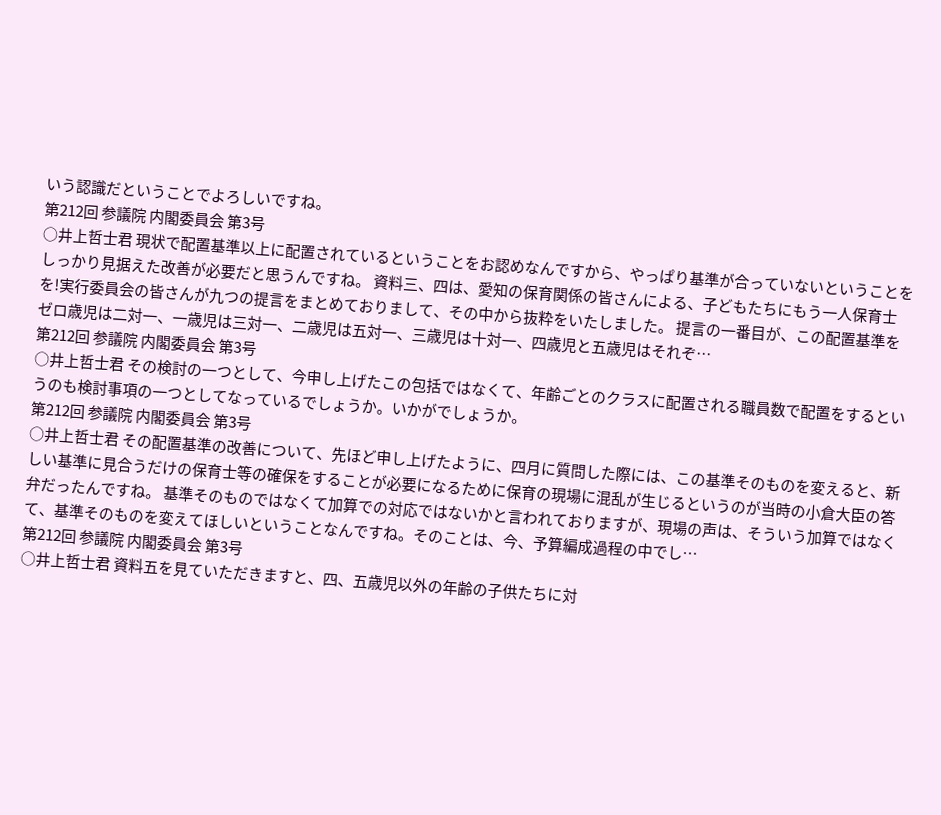いう認識だということでよろしいですね。
第212回 参議院 内閣委員会 第3号
○井上哲士君 現状で配置基準以上に配置されているということをお認めなんですから、やっぱり基準が合っていないということをしっかり見据えた改善が必要だと思うんですね。 資料三、四は、愛知の保育関係の皆さんによる、子どもたちにもう一人保育士を!実行委員会の皆さんが九つの提言をまとめておりまして、その中から抜粋をいたしました。 提言の一番目が、この配置基準をゼロ歳児は二対一、一歳児は三対一、二歳児は五対一、三歳児は十対一、四歳児と五歳児はそれぞ…
第212回 参議院 内閣委員会 第3号
○井上哲士君 その検討の一つとして、今申し上げたこの包括ではなくて、年齢ごとのクラスに配置される職員数で配置をするというのも検討事項の一つとしてなっているでしょうか。いかがでしょうか。
第212回 参議院 内閣委員会 第3号
○井上哲士君 その配置基準の改善について、先ほど申し上げたように、四月に質問した際には、この基準そのものを変えると、新しい基準に見合うだけの保育士等の確保をすることが必要になるために保育の現場に混乱が生じるというのが当時の小倉大臣の答弁だったんですね。 基準そのものではなくて加算での対応ではないかと言われておりますが、現場の声は、そういう加算ではなくて、基準そのものを変えてほしいということなんですね。そのことは、今、予算編成過程の中でし…
第212回 参議院 内閣委員会 第3号
○井上哲士君 資料五を見ていただきますと、四、五歳児以外の年齢の子供たちに対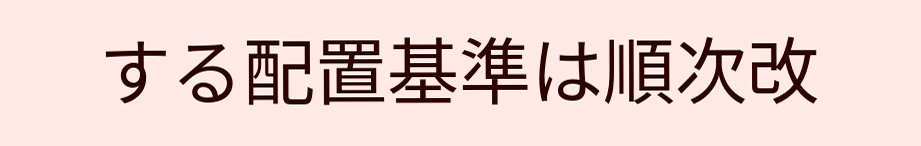する配置基準は順次改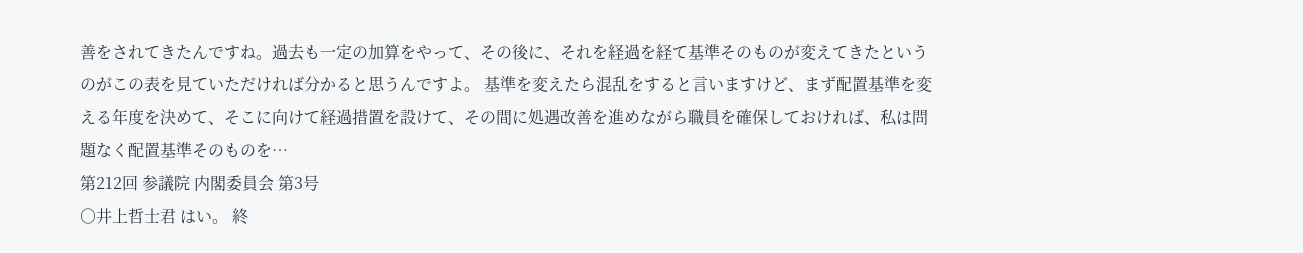善をされてきたんですね。過去も一定の加算をやって、その後に、それを経過を経て基準そのものが変えてきたというのがこの表を見ていただければ分かると思うんですよ。 基準を変えたら混乱をすると言いますけど、まず配置基準を変える年度を決めて、そこに向けて経過措置を設けて、その間に処遇改善を進めながら職員を確保しておければ、私は問題なく配置基準そのものを…
第212回 参議院 内閣委員会 第3号
○井上哲士君 はい。 終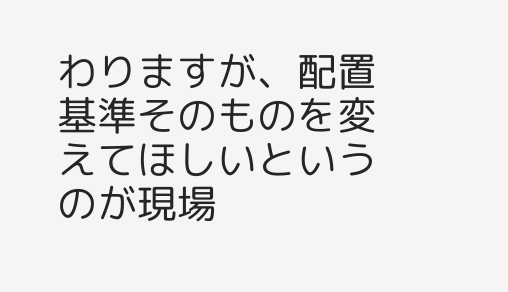わりますが、配置基準そのものを変えてほしいというのが現場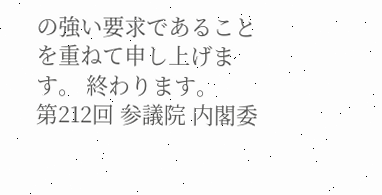の強い要求であることを重ねて申し上げます。 終わります。
第212回 参議院 内閣委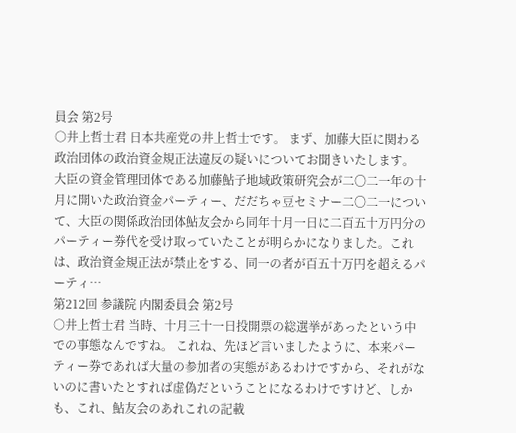員会 第2号
○井上哲士君 日本共産党の井上哲士です。 まず、加藤大臣に関わる政治団体の政治資金規正法違反の疑いについてお聞きいたします。 大臣の資金管理団体である加藤鮎子地域政策研究会が二〇二一年の十月に開いた政治資金パーティー、だだちゃ豆セミナー二〇二一について、大臣の関係政治団体鮎友会から同年十月一日に二百五十万円分のパーティー券代を受け取っていたことが明らかになりました。これは、政治資金規正法が禁止をする、同一の者が百五十万円を超えるパーティ…
第212回 参議院 内閣委員会 第2号
○井上哲士君 当時、十月三十一日投開票の総選挙があったという中での事態なんですね。 これね、先ほど言いましたように、本来パーティー券であれば大量の参加者の実態があるわけですから、それがないのに書いたとすれば虚偽だということになるわけですけど、しかも、これ、鮎友会のあれこれの記載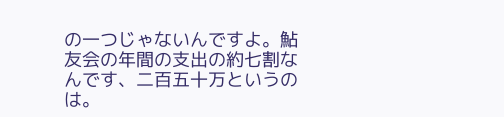の一つじゃないんですよ。鮎友会の年間の支出の約七割なんです、二百五十万というのは。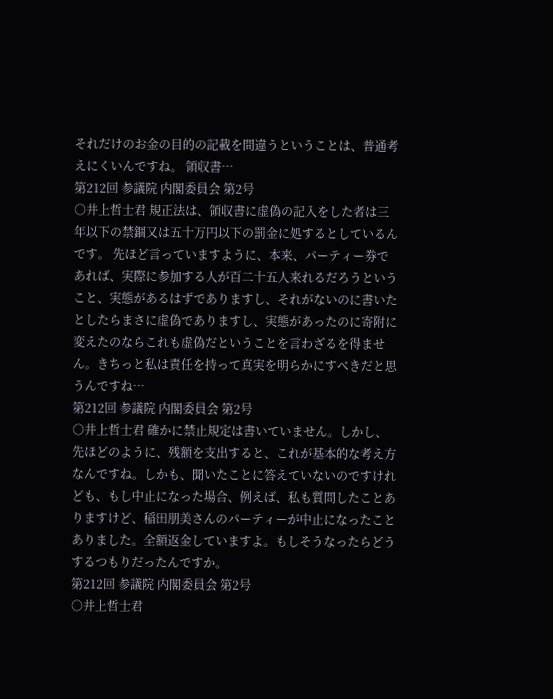それだけのお金の目的の記載を間違うということは、普通考えにくいんですね。 領収書…
第212回 参議院 内閣委員会 第2号
○井上哲士君 規正法は、領収書に虚偽の記入をした者は三年以下の禁錮又は五十万円以下の罰金に処するとしているんです。 先ほど言っていますように、本来、パーティー券であれば、実際に参加する人が百二十五人来れるだろうということ、実態があるはずでありますし、それがないのに書いたとしたらまさに虚偽でありますし、実態があったのに寄附に変えたのならこれも虚偽だということを言わざるを得ません。きちっと私は責任を持って真実を明らかにすべきだと思うんですね…
第212回 参議院 内閣委員会 第2号
○井上哲士君 確かに禁止規定は書いていません。しかし、先ほどのように、残額を支出すると、これが基本的な考え方なんですね。しかも、聞いたことに答えていないのですけれども、もし中止になった場合、例えば、私も質問したことありますけど、稲田朋美さんのパーティーが中止になったことありました。全額返金していますよ。もしそうなったらどうするつもりだったんですか。
第212回 参議院 内閣委員会 第2号
○井上哲士君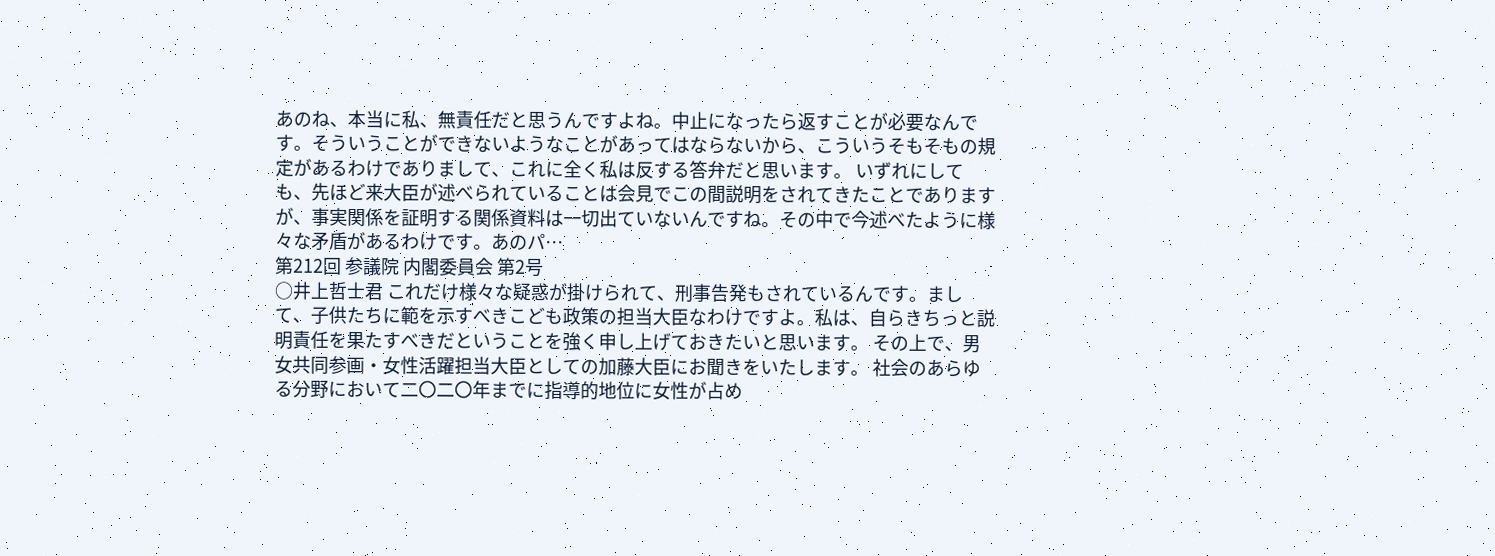あのね、本当に私、無責任だと思うんですよね。中止になったら返すことが必要なんです。そういうことができないようなことがあってはならないから、こういうそもそもの規定があるわけでありまして、これに全く私は反する答弁だと思います。 いずれにしても、先ほど来大臣が述べられていることは会見でこの間説明をされてきたことでありますが、事実関係を証明する関係資料は一切出ていないんですね。その中で今述べたように様々な矛盾があるわけです。あのパ…
第212回 参議院 内閣委員会 第2号
○井上哲士君 これだけ様々な疑惑が掛けられて、刑事告発もされているんです。まして、子供たちに範を示すべきこども政策の担当大臣なわけですよ。私は、自らきちっと説明責任を果たすべきだということを強く申し上げておきたいと思います。 その上で、男女共同参画・女性活躍担当大臣としての加藤大臣にお聞きをいたします。 社会のあらゆる分野において二〇二〇年までに指導的地位に女性が占め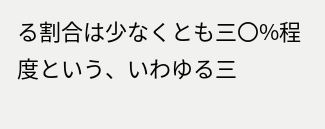る割合は少なくとも三〇%程度という、いわゆる三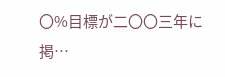〇%目標が二〇〇三年に掲…